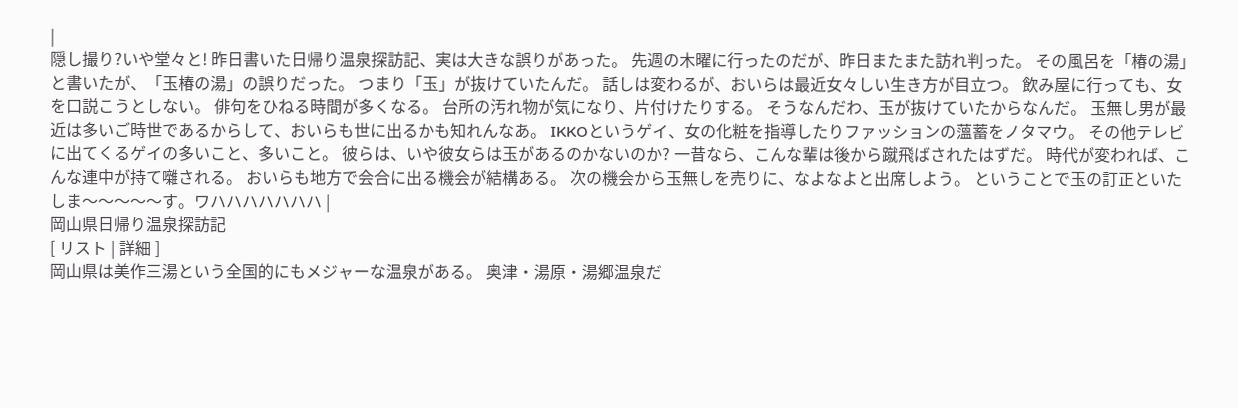|
隠し撮り?いや堂々と! 昨日書いた日帰り温泉探訪記、実は大きな誤りがあった。 先週の木曜に行ったのだが、昨日またまた訪れ判った。 その風呂を「椿の湯」と書いたが、「玉椿の湯」の誤りだった。 つまり「玉」が抜けていたんだ。 話しは変わるが、おいらは最近女々しい生き方が目立つ。 飲み屋に行っても、女を口説こうとしない。 俳句をひねる時間が多くなる。 台所の汚れ物が気になり、片付けたりする。 そうなんだわ、玉が抜けていたからなんだ。 玉無し男が最近は多いご時世であるからして、おいらも世に出るかも知れんなあ。 IKKOというゲイ、女の化粧を指導したりファッションの薀蓄をノタマウ。 その他テレビに出てくるゲイの多いこと、多いこと。 彼らは、いや彼女らは玉があるのかないのか? 一昔なら、こんな輩は後から蹴飛ばされたはずだ。 時代が変われば、こんな連中が持て囃される。 おいらも地方で会合に出る機会が結構ある。 次の機会から玉無しを売りに、なよなよと出席しよう。 ということで玉の訂正といたしま〜〜〜〜〜す。ワハハハハハハハ |
岡山県日帰り温泉探訪記
[ リスト | 詳細 ]
岡山県は美作三湯という全国的にもメジャーな温泉がある。 奥津・湯原・湯郷温泉だ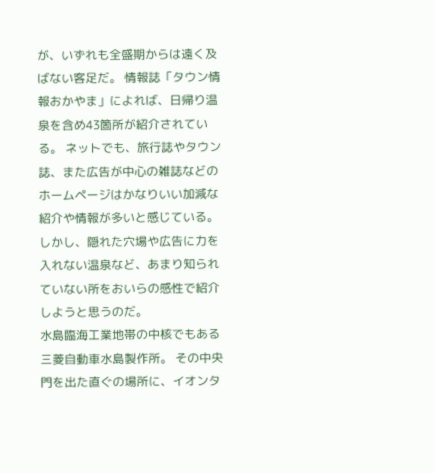が、いずれも全盛期からは遠く及ばない客足だ。 情報誌「タウン情報おかやま」によれば、日帰り温泉を含め43箇所が紹介されている。 ネットでも、旅行誌やタウン誌、また広告が中心の雑誌などのホームページはかなりいい加減な紹介や情報が多いと感じている。 しかし、隠れた穴場や広告に力を入れない温泉など、あまり知られていない所をおいらの感性で紹介しようと思うのだ。
水島臨海工業地帯の中核でもある三菱自動車水島製作所。 その中央門を出た直ぐの場所に、イオンタ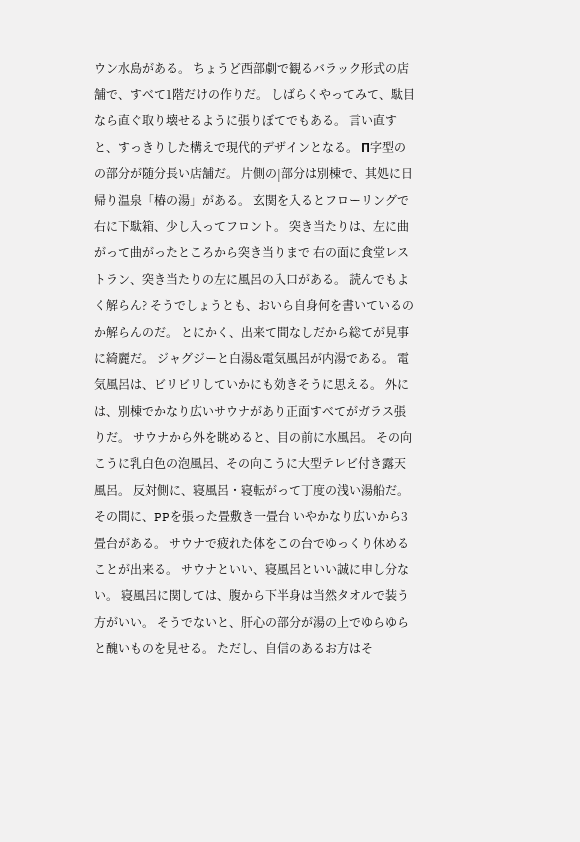ウン水島がある。 ちょうど西部劇で観るバラック形式の店舗で、すべて1階だけの作りだ。 しばらくやってみて、駄目なら直ぐ取り壊せるように張りぼてでもある。 言い直すと、すっきりした構えで現代的デザインとなる。 Π字型の  の部分が随分長い店舗だ。 片側の|部分は別棟で、其処に日帰り温泉「椿の湯」がある。 玄関を入るとフローリングで右に下駄箱、少し入ってフロント。 突き当たりは、左に曲がって曲がったところから突き当りまで 右の面に食堂レストラン、突き当たりの左に風呂の入口がある。 読んでもよく解らん? そうでしょうとも、おいら自身何を書いているのか解らんのだ。 とにかく、出来て間なしだから総てが見事に綺麗だ。 ジャグジーと白湯&電気風呂が内湯である。 電気風呂は、ビリビリしていかにも効きそうに思える。 外には、別棟でかなり広いサウナがあり正面すべてがガラス張りだ。 サウナから外を眺めると、目の前に水風呂。 その向こうに乳白色の泡風呂、その向こうに大型テレビ付き露天風呂。 反対側に、寝風呂・寝転がって丁度の浅い湯船だ。 その間に、PPを張った畳敷き一畳台 いやかなり広いから3畳台がある。 サウナで疲れた体をこの台でゆっくり休めることが出来る。 サウナといい、寝風呂といい誠に申し分ない。 寝風呂に関しては、腹から下半身は当然タオルで装う方がいい。 そうでないと、肝心の部分が湯の上でゆらゆらと醜いものを見せる。 ただし、自信のあるお方はそ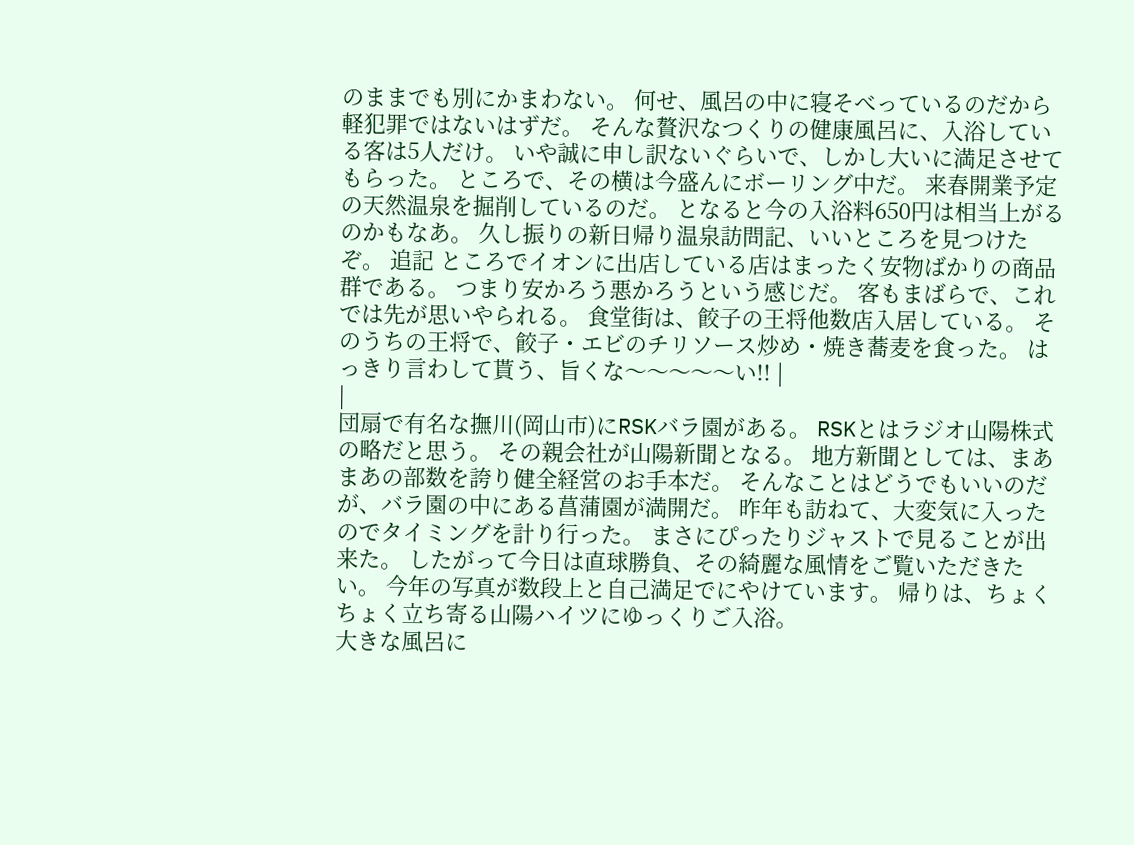のままでも別にかまわない。 何せ、風呂の中に寝そべっているのだから軽犯罪ではないはずだ。 そんな贅沢なつくりの健康風呂に、入浴している客は5人だけ。 いや誠に申し訳ないぐらいで、しかし大いに満足させてもらった。 ところで、その横は今盛んにボーリング中だ。 来春開業予定の天然温泉を掘削しているのだ。 となると今の入浴料650円は相当上がるのかもなあ。 久し振りの新日帰り温泉訪問記、いいところを見つけたぞ。 追記 ところでイオンに出店している店はまったく安物ばかりの商品群である。 つまり安かろう悪かろうという感じだ。 客もまばらで、これでは先が思いやられる。 食堂街は、餃子の王将他数店入居している。 そのうちの王将で、餃子・エビのチリソース炒め・焼き蕎麦を食った。 はっきり言わして貰う、旨くな〜〜〜〜〜い!! |
|
団扇で有名な撫川(岡山市)にRSKバラ園がある。 RSKとはラジオ山陽株式の略だと思う。 その親会社が山陽新聞となる。 地方新聞としては、まあまあの部数を誇り健全経営のお手本だ。 そんなことはどうでもいいのだが、バラ園の中にある菖蒲園が満開だ。 昨年も訪ねて、大変気に入ったのでタイミングを計り行った。 まさにぴったりジャストで見ることが出来た。 したがって今日は直球勝負、その綺麗な風情をご覧いただきたい。 今年の写真が数段上と自己満足でにやけています。 帰りは、ちょくちょく立ち寄る山陽ハイツにゆっくりご入浴。
大きな風呂に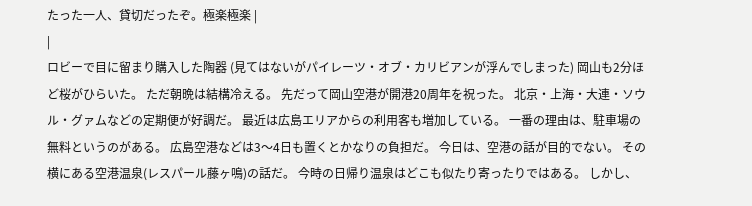たった一人、貸切だったぞ。極楽極楽 |
|
ロビーで目に留まり購入した陶器 (見てはないがパイレーツ・オブ・カリビアンが浮んでしまった) 岡山も2分ほど桜がひらいた。 ただ朝晩は結構冷える。 先だって岡山空港が開港20周年を祝った。 北京・上海・大連・ソウル・グァムなどの定期便が好調だ。 最近は広島エリアからの利用客も増加している。 一番の理由は、駐車場の無料というのがある。 広島空港などは3〜4日も置くとかなりの負担だ。 今日は、空港の話が目的でない。 その横にある空港温泉(レスパール藤ヶ鳴)の話だ。 今時の日帰り温泉はどこも似たり寄ったりではある。 しかし、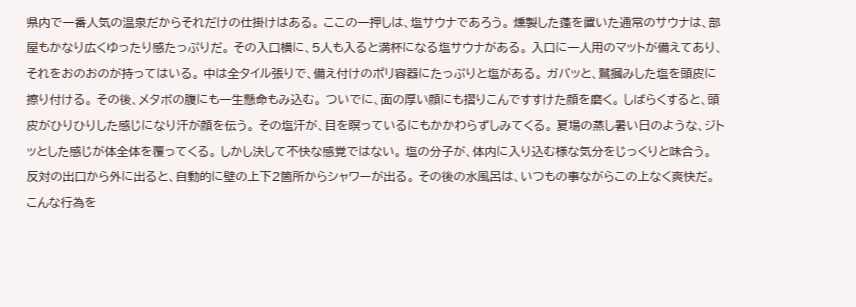県内で一番人気の温泉だからそれだけの仕掛けはある。 ここの一押しは、塩サウナであろう。 燻製した蓬を置いた通常のサウナは、部屋もかなり広くゆったり感たっぷりだ。 その入口横に、5人も入ると満杯になる塩サウナがある。 入口に一人用のマットが備えてあり、それをおのおのが持ってはいる。 中は全タイル張りで、備え付けのポリ容器にたっぷりと塩がある。 ガバッと、鷲摑みした塩を頭皮に擦り付ける。 その後、メタボの腹にも一生懸命もみ込む。 ついでに、面の厚い顔にも摺りこんですすけた顔を磨く。 しばらくすると、頭皮がひりひりした感じになり汗が顔を伝う。 その塩汗が、目を瞑っているにもかかわらずしみてくる。 夏場の蒸し暑い日のような、ジトッとした感じが体全体を覆ってくる。 しかし決して不快な感覚ではない。 塩の分子が、体内に入り込む様な気分をじっくりと味合う。 反対の出口から外に出ると、自動的に壁の上下2箇所からシャワーが出る。 その後の水風呂は、いつもの事ながらこの上なく爽快だ。 こんな行為を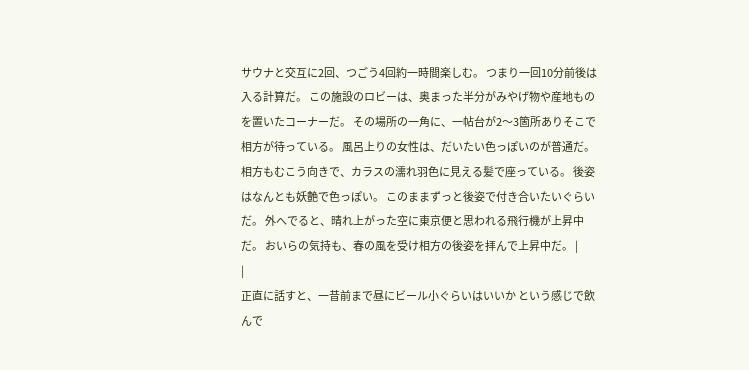サウナと交互に2回、つごう4回約一時間楽しむ。 つまり一回10分前後は入る計算だ。 この施設のロビーは、奥まった半分がみやげ物や産地ものを置いたコーナーだ。 その場所の一角に、一帖台が2〜3箇所ありそこで相方が待っている。 風呂上りの女性は、だいたい色っぽいのが普通だ。 相方もむこう向きで、カラスの濡れ羽色に見える髪で座っている。 後姿はなんとも妖艶で色っぽい。 このままずっと後姿で付き合いたいぐらいだ。 外へでると、晴れ上がった空に東京便と思われる飛行機が上昇中だ。 おいらの気持も、春の風を受け相方の後姿を拝んで上昇中だ。 |
|
正直に話すと、一昔前まで昼にビール小ぐらいはいいか という感じで飲んで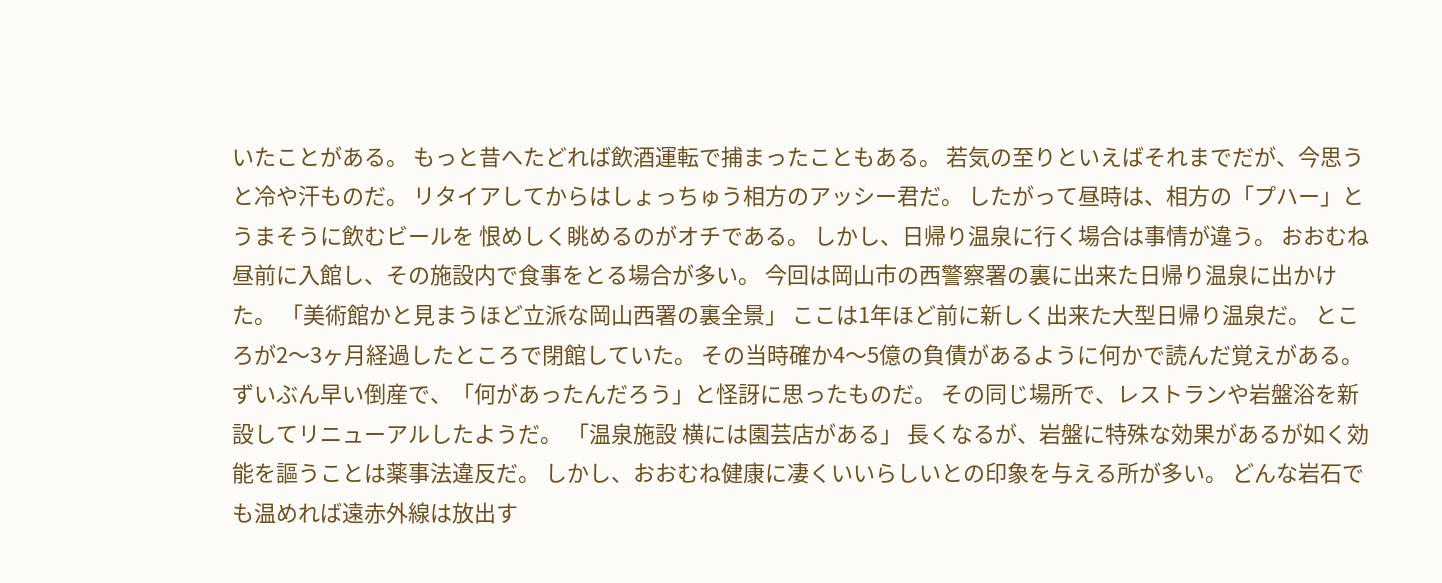いたことがある。 もっと昔へたどれば飲酒運転で捕まったこともある。 若気の至りといえばそれまでだが、今思うと冷や汗ものだ。 リタイアしてからはしょっちゅう相方のアッシー君だ。 したがって昼時は、相方の「プハー」とうまそうに飲むビールを 恨めしく眺めるのがオチである。 しかし、日帰り温泉に行く場合は事情が違う。 おおむね昼前に入館し、その施設内で食事をとる場合が多い。 今回は岡山市の西警察署の裏に出来た日帰り温泉に出かけた。 「美術館かと見まうほど立派な岡山西署の裏全景」 ここは1年ほど前に新しく出来た大型日帰り温泉だ。 ところが2〜3ヶ月経過したところで閉館していた。 その当時確か4〜5億の負債があるように何かで読んだ覚えがある。 ずいぶん早い倒産で、「何があったんだろう」と怪訝に思ったものだ。 その同じ場所で、レストランや岩盤浴を新設してリニューアルしたようだ。 「温泉施設 横には園芸店がある」 長くなるが、岩盤に特殊な効果があるが如く効能を謳うことは薬事法違反だ。 しかし、おおむね健康に凄くいいらしいとの印象を与える所が多い。 どんな岩石でも温めれば遠赤外線は放出す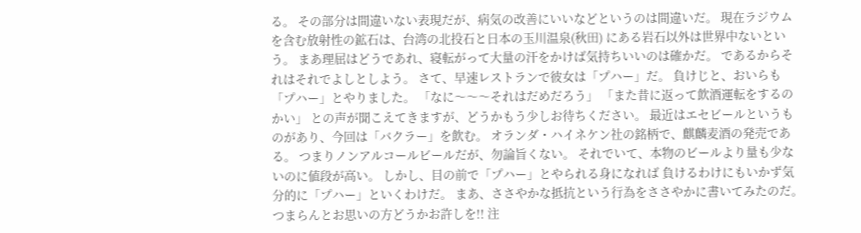る。 その部分は間違いない表現だが、病気の改善にいいなどというのは間違いだ。 現在ラジウムを含む放射性の鉱石は、台湾の北投石と日本の玉川温泉(秋田) にある岩石以外は世界中ないという。 まあ理屈はどうであれ、寝転がって大量の汗をかけば気持ちいいのは確かだ。 であるからそれはそれでよしとしよう。 さて、早速レストランで彼女は「プハー」だ。 負けじと、おいらも「プハー」とやりました。 「なに〜〜〜それはだめだろう」 「また昔に返って飲酒運転をするのかい」 との声が聞こえてきますが、どうかもう少しお待ちください。 最近はエセビールというものがあり、今回は「バクラー」を飲む。 オランダ・ハイネケン社の銘柄で、麒麟麦酒の発売である。 つまりノンアルコールビールだが、勿論旨くない。 それでいて、本物のビールより量も少ないのに値段が高い。 しかし、目の前で「プハー」とやられる身になれば 負けるわけにもいかず気分的に「プハー」といくわけだ。 まあ、ささやかな抵抗という行為をささやかに書いてみたのだ。 つまらんとお思いの方どうかお許しを!! 注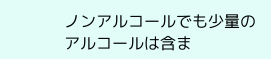ノンアルコールでも少量のアルコールは含ま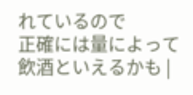れているので
正確には量によって飲酒といえるかも |